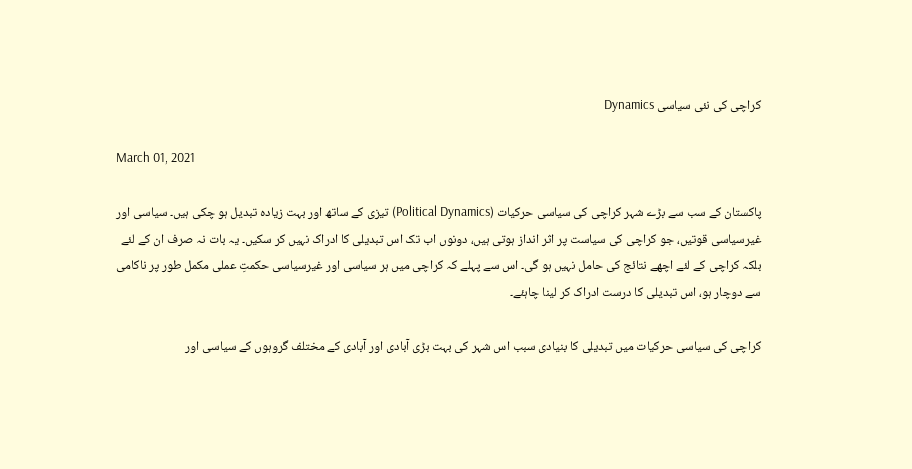کراچی کی نئی سیاسی Dynamics

March 01, 2021

پاکستان کے سب سے بڑے شہر کراچی کی سیاسی حرکیات (Political Dynamics) تیزی کے ساتھ اور بہت زیادہ تبدیل ہو چکی ہیں۔ سیاسی اور غیرسیاسی قوتیں، جو کراچی کی سیاست پر اثر انداز ہوتی ہیں، دونوں اب تک اس تبدیلی کا ادراک نہیں کر سکیں۔ یہ بات نہ صرف ان کے لئے بلکہ کراچی کے لئے اچھے نتائج کی حامل نہیں ہو گی۔ اس سے پہلے کہ کراچی میں ہر سیاسی اور غیرسیاسی حکمتِ عملی مکمل طور پر ناکامی سے دوچار ہو، اس تبدیلی کا درست ادراک کر لینا چاہئے۔

کراچی کی سیاسی حرکیات میں تبدیلی کا بنیادی سبب اس شہر کی بہت بڑی آبادی اور آبادی کے مختلف گروہوں کے سیاسی اور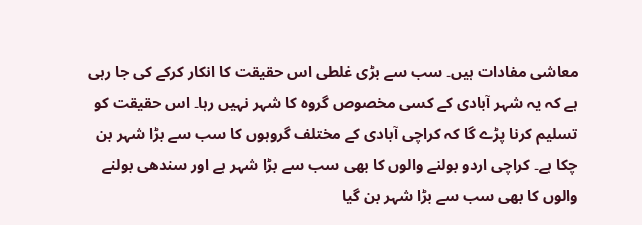معاشی مفادات ہیں۔ سب سے بڑی غلطی اس حقیقت کا انکار کرکے کی جا رہی ہے کہ یہ شہر آبادی کے کسی مخصوص گروہ کا شہر نہیں رہا۔ اس حقیقت کو تسلیم کرنا پڑے گا کہ کراچی آبادی کے مختلف گروہوں کا سب سے بڑا شہر بن چکا ہے۔ کراچی اردو بولنے والوں کا بھی سب سے بڑا شہر ہے اور سندھی بولنے والوں کا بھی سب سے بڑا شہر بن گیا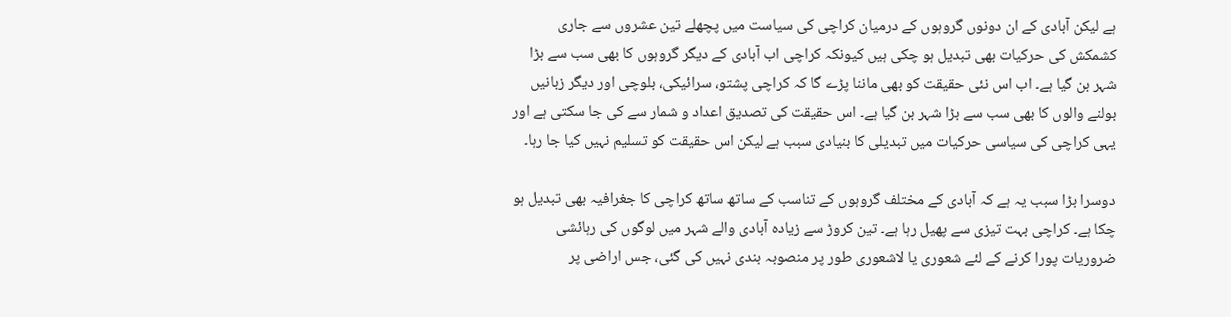ہے لیکن آبادی کے ان دونوں گروہوں کے درمیان کراچی کی سیاست میں پچھلے تین عشروں سے جاری کشمکش کی حرکیات بھی تبدیل ہو چکی ہیں کیونکہ کراچی اب آبادی کے دیگر گروہوں کا بھی سب سے بڑا شہر بن گیا ہے۔ اب اس نئی حقیقت کو بھی ماننا پڑے گا کہ کراچی پشتو، سرائیکی، بلوچی اور دیگر زبانیں بولنے والوں کا بھی سب سے بڑا شہر بن گیا ہے۔ اس حقیقت کی تصدیق اعداد و شمار سے کی جا سکتی ہے اور یہی کراچی کی سیاسی حرکیات میں تبدیلی کا بنیادی سبب ہے لیکن اس حقیقت کو تسلیم نہیں کیا جا رہا۔

دوسرا بڑا سبب یہ ہے کہ آبادی کے مختلف گروہوں کے تناسب کے ساتھ ساتھ کراچی کا جغرافیہ بھی تبدیل ہو چکا ہے۔ کراچی بہت تیزی سے پھیل رہا ہے۔ تین کروڑ سے زیادہ آبادی والے شہر میں لوگوں کی رہائشی ضروریات پورا کرنے کے لئے شعوری یا لاشعوری طور پر منصوبہ بندی نہیں کی گئی، جس اراضی پر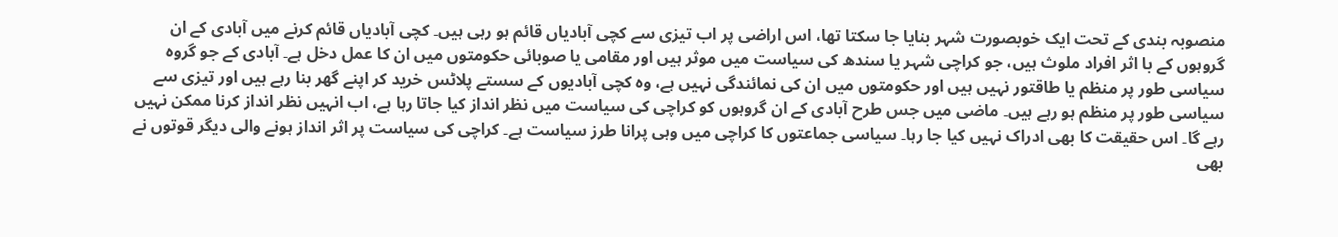منصوبہ بندی کے تحت ایک خوبصورت شہر بنایا جا سکتا تھا، اس اراضی پر اب تیزی سے کچی آبادیاں قائم ہو رہی ہیں۔ کچی آبادیاں قائم کرنے میں آبادی کے ان گروہوں کے با اثر افراد ملوث ہیں، جو کراچی شہر یا سندھ کی سیاست میں موثر ہیں اور مقامی یا صوبائی حکومتوں میں ان کا عمل دخل ہے۔ آبادی کے جو گروہ سیاسی طور پر منظم یا طاقتور نہیں ہیں اور حکومتوں میں ان کی نمائندگی نہیں ہے، وہ کچی آبادیوں کے سستے پلاٹس خرید کر اپنے گھر بنا رہے ہیں اور تیزی سے سیاسی طور پر منظم ہو رہے ہیں۔ ماضی میں جس طرح آبادی کے ان گروہوں کو کراچی کی سیاست میں نظر انداز کیا جاتا رہا ہے، اب انہیں نظر انداز کرنا ممکن نہیں رہے گا۔ اس حقیقت کا بھی ادراک نہیں کیا جا رہا۔ سیاسی جماعتوں کا کراچی میں وہی پرانا طرز سیاست ہے۔ کراچی کی سیاست پر اثر انداز ہونے والی دیگر قوتوں نے بھی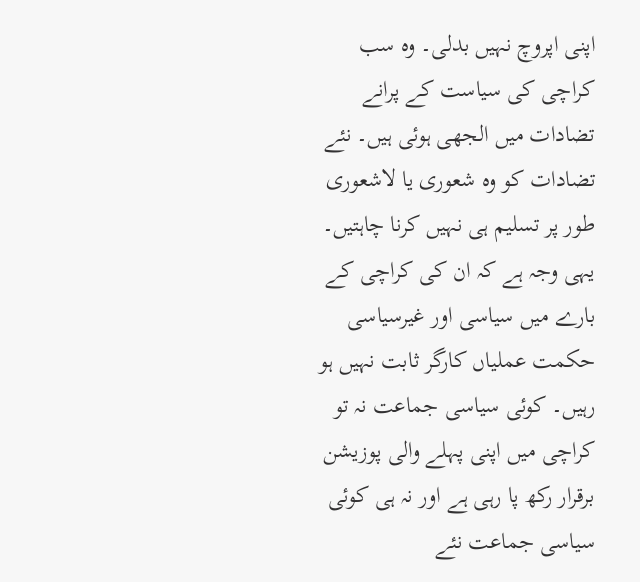اپنی اپروچ نہیں بدلی۔ وہ سب کراچی کی سیاست کے پرانے تضادات میں الجھی ہوئی ہیں۔ نئے تضادات کو وہ شعوری یا لاشعوری طور پر تسلیم ہی نہیں کرنا چاہتیں۔ یہی وجہ ہے کہ ان کی کراچی کے بارے میں سیاسی اور غیرسیاسی حکمت عملیاں کارگر ثابت نہیں ہو رہیں۔ کوئی سیاسی جماعت نہ تو کراچی میں اپنی پہلے والی پوزیشن برقرار رکھ پا رہی ہے اور نہ ہی کوئی سیاسی جماعت نئے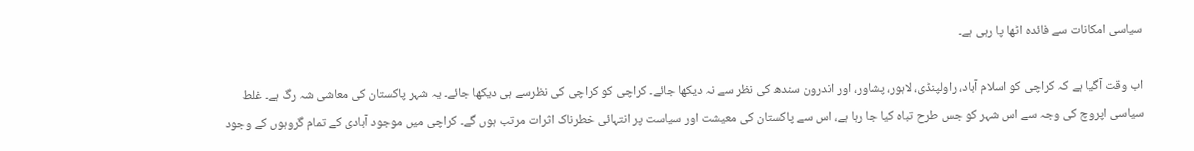سیاسی امکانات سے فائدہ اٹھا پا رہی ہے۔

اب وقت آگیا ہے کہ کراچی کو اسلام آباد، راولپنڈی، لاہور، پشاور، اور اندرون سندھ کی نظر سے نہ دیکھا جائے۔ کراچی کو کراچی کی نظرسے ہی دیکھا جائے۔ یہ شہر پاکستان کی معاشی شہ رگ ہے۔ غلط سیاسی اپروچ کی وجہ سے اس شہر کو جس طرح تباہ کیا جا رہا ہے، اس سے پاکستان کی معیشت اور سیاست پر انتہائی خطرناک اثرات مرتب ہوں گے۔ کراچی میں موجود آبادی کے تمام گروہوں کے وجود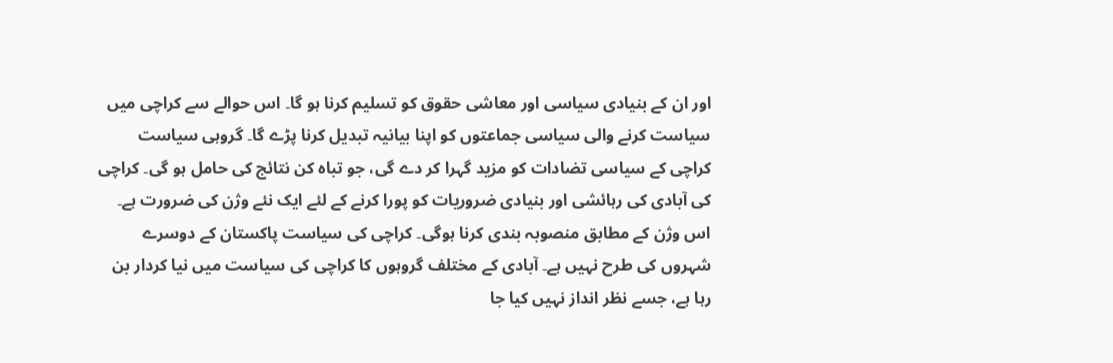اور ان کے بنیادی سیاسی اور معاشی حقوق کو تسلیم کرنا ہو گا۔ اس حوالے سے کراچی میں سیاست کرنے والی سیاسی جماعتوں کو اپنا بیانیہ تبدیل کرنا پڑے گا۔ گروہی سیاست کراچی کے سیاسی تضادات کو مزید گہرا کر دے گی، جو تباہ کن نتائج کی حامل ہو گی۔ کراچی کی آبادی کی رہائشی اور بنیادی ضروریات کو پورا کرنے کے لئے ایک نئے وژن کی ضرورت ہے۔ اس وژن کے مطابق منصوبہ بندی کرنا ہوگی۔ کراچی کی سیاست پاکستان کے دوسرے شہروں کی طرح نہیں ہے۔ آبادی کے مختلف گروہوں کا کراچی کی سیاست میں نیا کردار بن رہا ہے، جسے نظر انداز نہیں کیا جا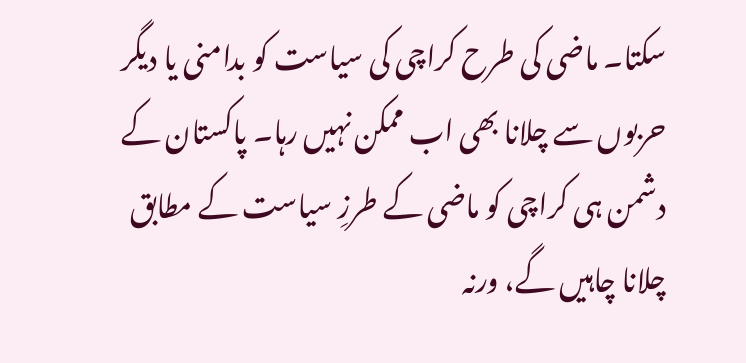سکتا۔ ماضی کی طرح کراچی کی سیاست کو بدامنی یا دیگر حربوں سے چلانا بھی اب ممکن نہیں رہا۔ پاکستان کے دشمن ہی کراچی کو ماضی کے طرزِ سیاست کے مطابق چلانا چاہیں گے، ورنہ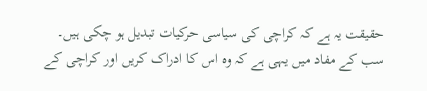حقیقت یہ ہے کہ کراچی کی سیاسی حرکیات تبدیل ہو چکی ہیں۔ سب کے مفاد میں یہی ہے کہ وہ اس کا ادراک کریں اور کراچی کے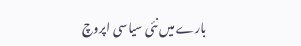بارے میں نئی سیاسی اپروچ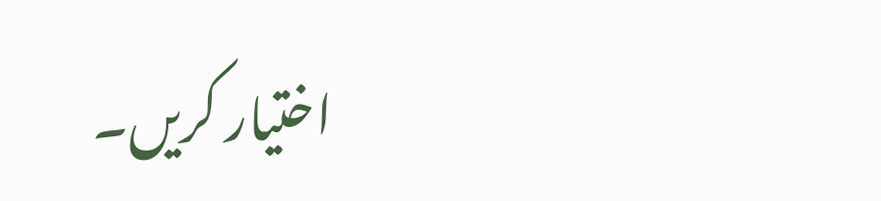اختیار کریں۔